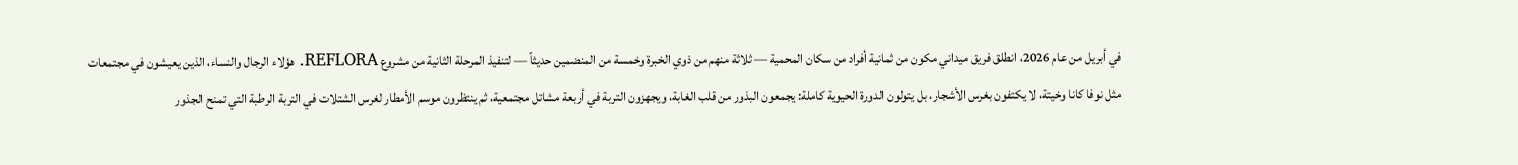في أبريل من عام 2026، انطلق فريق ميداني مكون من ثمانية أفراد من سكان المحمية — ثلاثة منهم من ذوي الخبرة وخمسة من المنضمين حديثاً — لتنفيذ المرحلة الثانية من مشروع REFLORA. هؤلاء الرجال والنساء، الذين يعيشون في مجتمعات مثل نوفا كانا وخيتة، لا يكتفون بغرس الأشجار، بل يتولون الدورة الحيوية كاملة: يجمعون البذور من قلب الغابة، ويجهزون التربة في أربعة مشاتل مجتمعية، ثم ينتظرون موسم الأمطار لغرس الشتلات في التربة الرطبة التي تمنح الجذور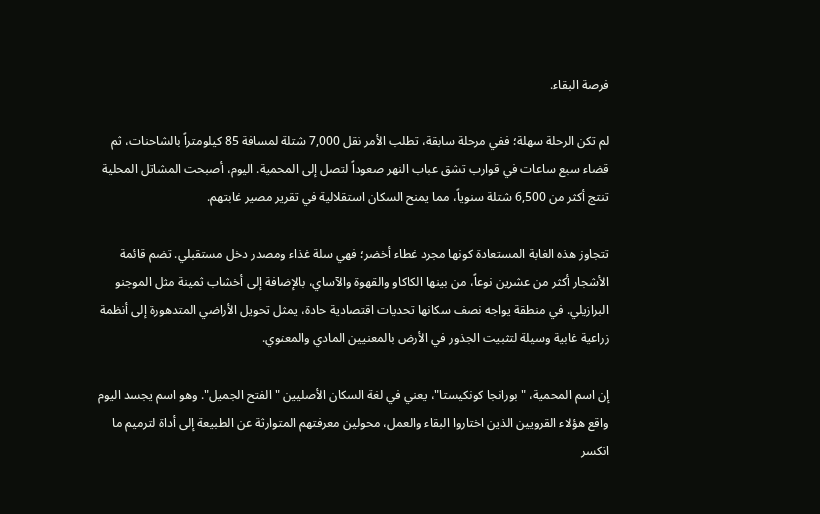فرصة البقاء.

لم تكن الرحلة سهلة؛ ففي مرحلة سابقة، تطلب الأمر نقل 7,000 شتلة لمسافة 85 كيلومتراً بالشاحنات، ثم قضاء سبع ساعات في قوارب تشق عباب النهر صعوداً لتصل إلى المحمية. اليوم، أصبحت المشاتل المحلية تنتج أكثر من 6,500 شتلة سنوياً، مما يمنح السكان استقلالية في تقرير مصير غابتهم.

تتجاوز هذه الغابة المستعادة كونها مجرد غطاء أخضر؛ فهي سلة غذاء ومصدر دخل مستقبلي. تضم قائمة الأشجار أكثر من عشرين نوعاً، من بينها الكاكاو والقهوة والآساي، بالإضافة إلى أخشاب ثمينة مثل الموجنو البرازيلي. في منطقة يواجه نصف سكانها تحديات اقتصادية حادة، يمثل تحويل الأراضي المتدهورة إلى أنظمة زراعية غابية وسيلة لتثبيت الجذور في الأرض بالمعنيين المادي والمعنوي.

إن اسم المحمية، "بورانجا كونكيستا"، يعني في لغة السكان الأصليين "الفتح الجميل". وهو اسم يجسد اليوم واقع هؤلاء القرويين الذين اختاروا البقاء والعمل، محولين معرفتهم المتوارثة عن الطبيعة إلى أداة لترميم ما انكسر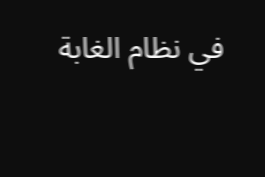في نظام الغابة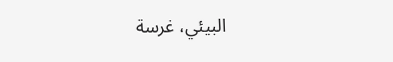البيئي، غرسة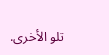تلو الأخرى.